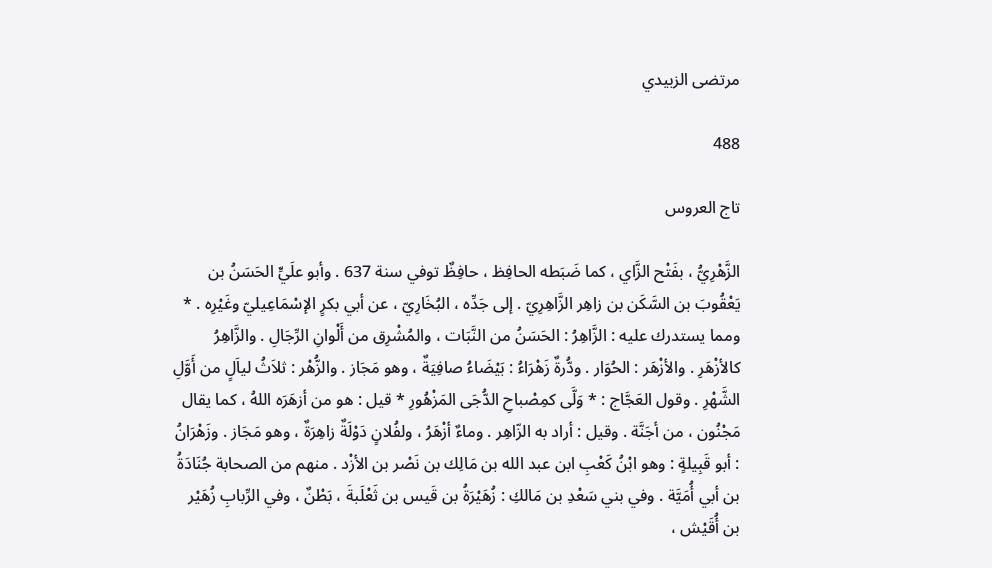مرتضى الزبيدي

488

تاج العروس

الزَّهْرِيُّ ، بفَتْح الزَّاي ، كما ضَبَطه الحافِظ ، حافِظٌ توفي سنة 637 . وأبو علَيٍّ الحَسَنُ بن يَعْقُوبَ بن السَّكَن بن زاهِر الزَّاهِرِيّ . إلى جَدِّه ، البُخَارِيّ ، عن أبي بكرٍ الإسْمَاعِيليّ وغَيْرِه . * ومما يستدرك عليه : الزَّاهِرُ : الحَسَنُ من النَّبَات ، والمُشْرِق من أَلْوانِ الرِّجَالِ . والزَّاهِرُ كالأزْهَرِ . والأزْهَر : الحُوَار . ودُّرةٌ زَهْرَاءُ : بَيْضَاءُ صافِيَةٌ ، وهو مَجَاز . والزُّهْر : ثلاَثُ لياَلٍ من أَوَّلِ الشَّهْرِ . وقول العَجَّاج : * وَلَّى كمِصْباحِ الدُّجَى المَزْهُورِ * قيل : هو من أزهَرَه اللهُ ، كما يقال مَجْنُون ، من أجَنَّة . وقيل : أراد به الزّاهِر . وماءٌ أزْهَرُ ، ولفُلانٍ دَوْلَةٌ زاهِرَةٌ ، وهو مَجَاز . وزَهْرَانُ : أبو قَبِيلةٍ : وهو ابْنُ كَعْبِ ابن عبد الله بن مَالِك بن نَصْر بن الأزْد . منهم من الصحابة جُنَادَةُ بن أبي أُمَيَّة . وفي بني سَعْدِ بن مَالكِ : زُهَيْرَةُ بن قَيس بن ثَعْلَبةَ ، بَطْنٌ ، وفي الرِّبابِ زُهَيْر بن أُقَيْش ،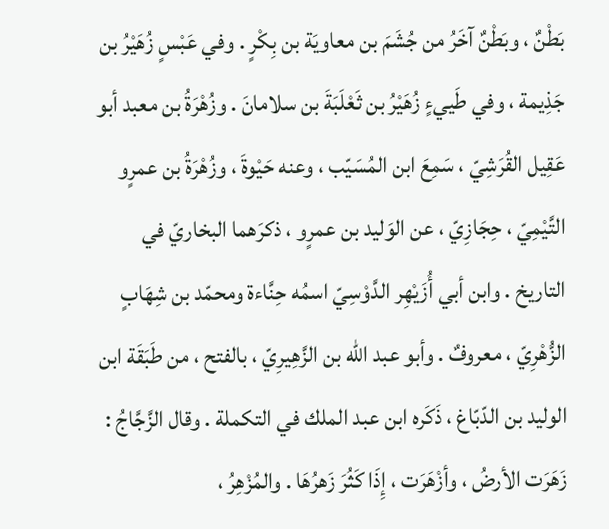بَطْنٌ ، وبَطْنٌ آخَرُ من جُشَمَ بن معاويَة بن بِكْرٍ . وفي عَبْسٍ زُهَيْرُ بن جَذِيمة ، وفي طَييءٍ زُهَيْرُ بن ثَعْلَبَةَ بن سلامانَ . وزُهْرَةُ بن معبد أبو عَقِيل القُرَشِيّ ، سَمِعَ ابن المُسَيّب ، وعنه حَيْوةَ ، وزُهْرَةُ بن عمرٍو التَّيْمِيّ ، حِجَازِيّ ، عن الوَليد بن عمرٍو ، ذكرَهما البخاريّ في التاريخ . وابن أبي أُزَيْهِر الدَّوْسِيّ اسمُه حِنَّاءة ومحمّد بن شِهَابٍ الزُّهْرِيّ ، معروفٌ . وأبو عبد الله بن الزَّهِيرِيّ ، بالفتح ، من طَبَقَة ابن الوليد بن الدّبّاغ ، ذَكَره ابن عبد الملك في التكملة . وقال الزَّجَّاجُ : زَهَرَت الأرضُ ، وأزْهَرَت ، إِذَا كَثُرَ زَهرُهَا . والمُزْهِرُ ،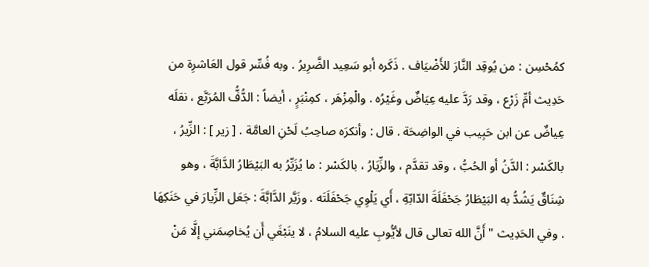كمُحْسِن : من يُوقِد النَّارَ للأَضْيَاف . ذَكَره أبو سَعِيد الضَّرِيرُ . وبه فُسِّر قول العَاشرِة من حَدِيث أمِّ زَرْع ، وقد رَدَّ عليه عِيَاضٌ وغَيْرُه . والْمِزْهَر ، كمِنْبَرٍ ، أيضاً : الدُّفُّ المُرَبَّع ، نقلَه عِياضٌ عن ابن حَبِيب في الواضِحَة . قال : وأنكرَه صاحِبُ لَحْنِ العامَّة . [ زير ] : الزِّيرُ ، بالكَسْر : الدَّنُ أو الحُبُّ ، وقد تقدَّم ، والزِّيَارُ ، بالكَسْر : ما يُزَيِّرُ به البَيْطَارُ الدَّابَّةَ ، وهو شِنَاقٌ يَشُدُّ به البَيْطَارُ جَحْفَلَةَ الدّابّةِ ، أَي يَلْوِي جَحْفَلَتَه . وزَيَّر الدَّابَّةَ : جَعَل الزِّيارَ في حَنَكِهَا . وفي الحَدِيث " أَنَّ الله تعالى قال لأيُّوبِ عليه السلامُ ، لا ينَبْغَي أَن يُخاصِمَني إلَّا مَنْ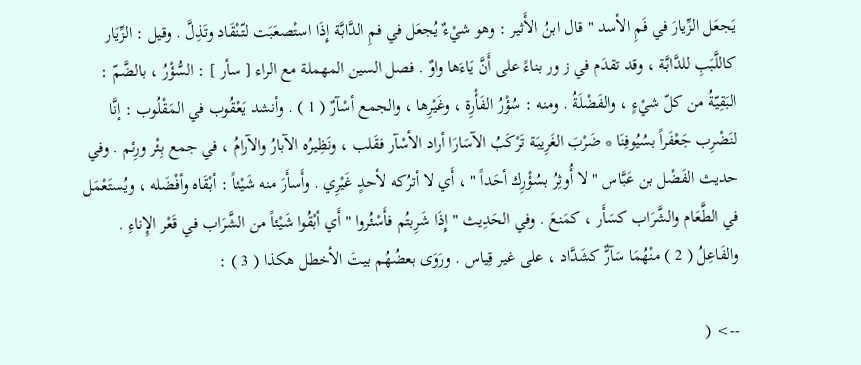يَجعَل الزِّيارَ في فَمِ الأسد " قال ابنُ الأَثير : وهو شيْءٌ يُجعَل في فمِ الدَّابَّة إِذَا استْصعَبَت لتّنْقَاد وتَذِلَّ . وقيل : الزِّيَار كاللَّبَبِ للدَّابَّة ، وقد تقدَم في ز ور بناءً على أَنَّ يَاءَها واوٌ . فصل السين المهملة مع الراء [ سأر ] : السُّؤْرُ ، بالضَّمّ : البَقِيّةُ من كلّ شيْءٍ ، والفَضْلَةُ . ومنه : سُؤْرُ الفَأْرِة ، وغَيْرِها ، والجمع أسْآرٌ ( 1 ) . وأنشد يَعْقُوب في المَقْلُوب : إنَّا لنَضْرِب جَعْفَراً بسُيُوفِنَا * ضَرْبَ الغَرِيبَة تَرْكَبُ الآسَارَا أراد الأسْآر فقَلب ، ونَظِيرُه الآبارُ والآرامُ ، في جمع بِئْر ورِئم . وفي حديث الفَضْل بن عَبَّاس " لا أُوثِرُ بسُؤْرِك أحَداً " ، أَي لا أترُكه لأحدٍ غَيْرِي . وأَسأَرَ منه شَيْئاً : أبْقَاه وأفْضَله ، ويُستَعْمَل في الطَّعَام والشَّرَاب كسَأَر ، كمَنعَ . وفي الحَدِيث " إِذَا شَرِبتُم فأَسْئُروا " أَي أبْقُوا شَيْئاً من الشَّرَاب في قَعْر الإِناءِ . والفَاعِلُ ( 2 ) منْهُمَا سَآرٌّ كشَدَّاد ، على غير قِياس . ورَوَى بعضُهُم بيتَ الأخطل هكذا ( 3 ) :

--> (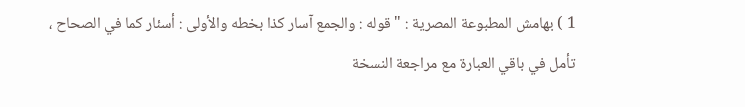1 ) بهامش المطبوعة المصرية : " قوله : والجمع آسار كذا بخطه والأولى : أسئار كما في الصحاح ، تأمل في باقي العبارة مع مراجعة النسخة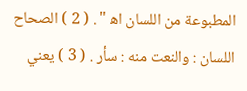المطبوعة من اللسان اه‍ " . ( 2 ) الصحاح اللسان : والنعت منه : سأر . ( 3 ) يعني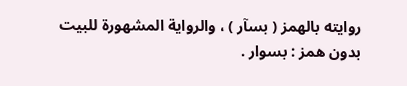روايته بالهمز ( بسآر ) ، والرواية المشهورة للبيت بدون همز : بسوار .